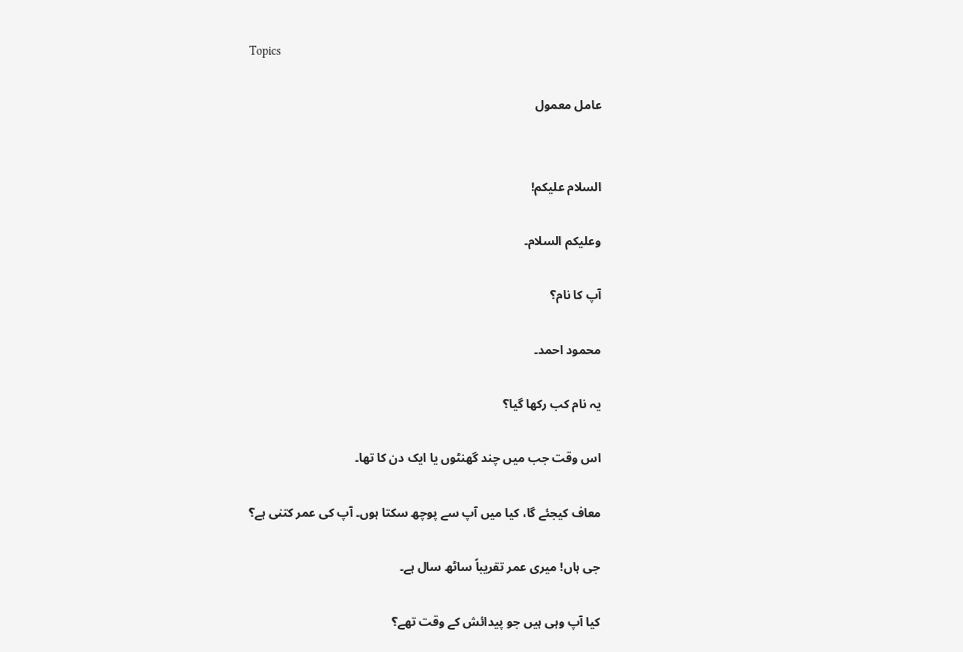Topics

عامل معمول


السلام علیکم!

وعلیکم السلام۔

آپ کا نام؟

محمود احمد۔

یہ نام کب رکھا گیا؟

اس وقت جب میں چند گھنٹوں یا ایک دن کا تھا۔

معاف کیجئے گا، کیا میں آپ سے پوچھ سکتا ہوں۔ آپ کی عمر کتنی ہے؟

جی ہاں! میری عمر تقریباً ساٹھ سال ہے۔

کیا آپ وہی ہیں جو پیدائش کے وقت تھے؟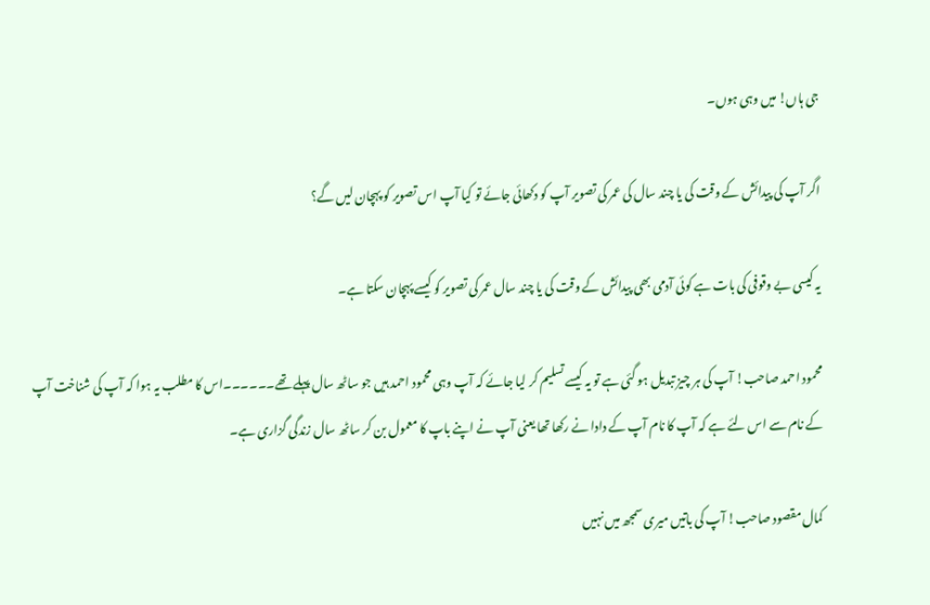جی ہاں! میں وہی ہوں۔

اگر آپ کی پیدائش کے وقت کی یا چند سال کی عمر کی تصویر آپ کو دکھائی جائے تو کیا آپ اس تصویر کو پہچان لیں گے؟

یہ کیسی بے وقوفی کی بات ہے کوئی آدمی بھی پیدائش کے وقت کی یا چند سال عمر کی تصویر کو کیسے پہچان سکتا ہے۔

محمود احمد صاحب! آپ کی ہر چیز تبدیل ہو گئی ہے تو یہ کیسے تسلیم کر لیا جائے کہ آپ وہی محمود احمد ہیں جو ساٹھ سال پہلے تھے۔۔۔۔۔۔اس کا مطلب یہ ہوا کہ آپ کی شناخت آپ کے نام سے اس لئے ہے کہ آپ کا نام آپ کے دادا نے رکھا تھا یعنی آپ نے اپنے باپ کا معمول بن کر ساٹھ سال زندگی گزاری ہے۔

کمال مقصود صاحب! آپ کی باتیں میری سمجھ میں نہیں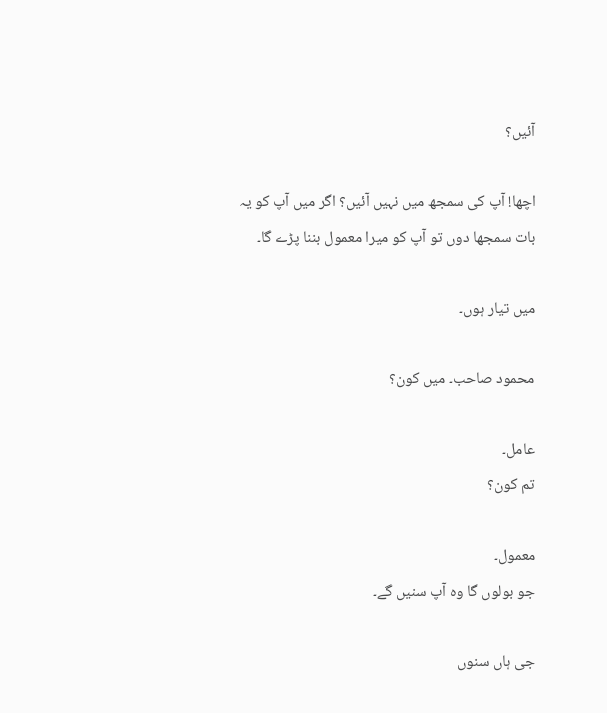آئیں؟

اچھا! آپ کی سمجھ میں نہیں آئیں؟ اگر میں آپ کو یہ بات سمجھا دوں تو آپ کو میرا معمول بننا پڑے گا۔

میں تیار ہوں۔

محمود صاحب۔ میں کون؟

عامل۔
تم کون؟

معمول۔
جو بولوں گا وہ آپ سنیں گے۔

جی ہاں سنوں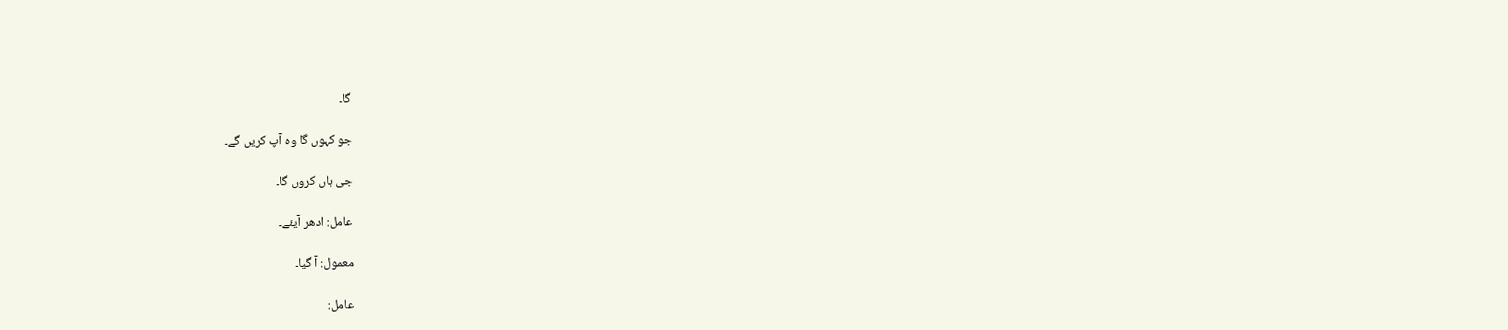گا۔

جو کہوں گا وہ آپ کریں گے۔

جی ہاں کروں گا۔

عامل: ادھر آیئے۔

معمول: آ گیا۔

عامل: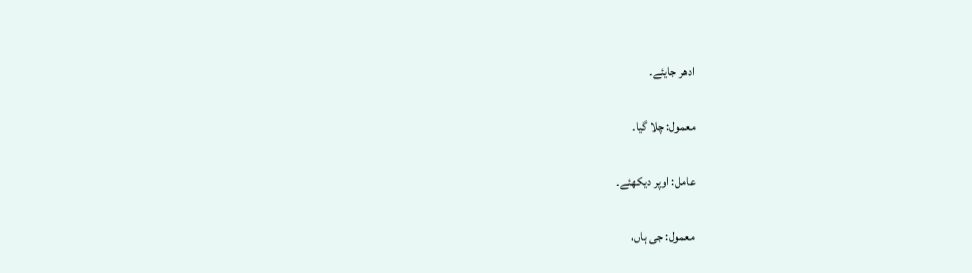ادھر جایئے۔

معمول: چلا گیا۔

عامل: اوپر دیکھئے۔

معمول: جی ہاں،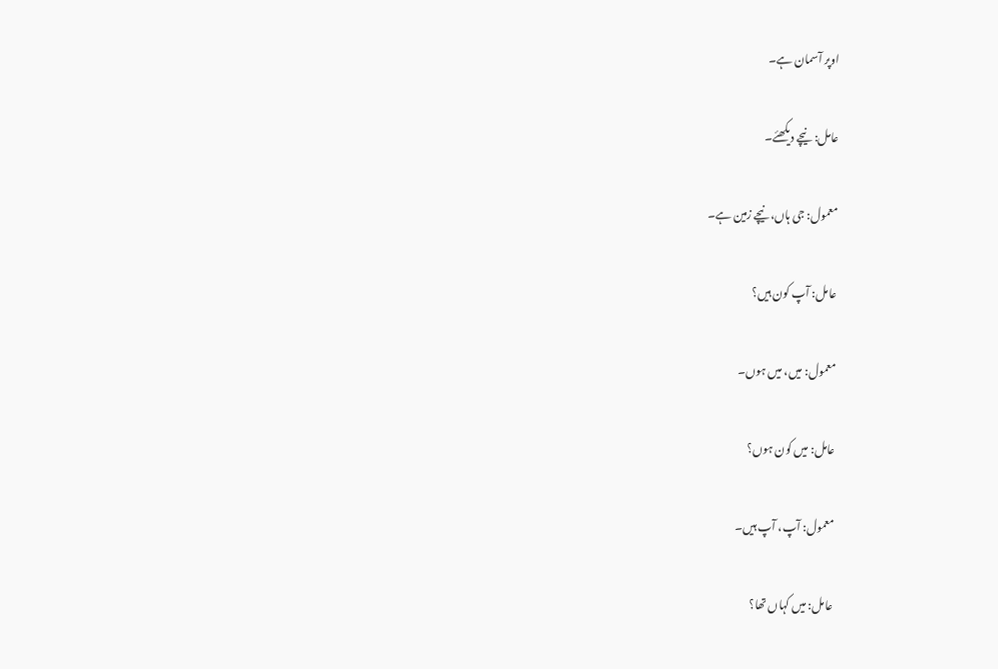اوپر آسمان ہے۔

عامل: نیچے دیکھئے۔

معمول: جی ہاں، نیچے زمین ہے۔

عامل: آپ کون ہیں؟

معمول: میں، میں ہوں۔

عامل: میں کون ہوں؟

معمول: آپ، آپ ہیں۔

عامل: میں کہاں تھا؟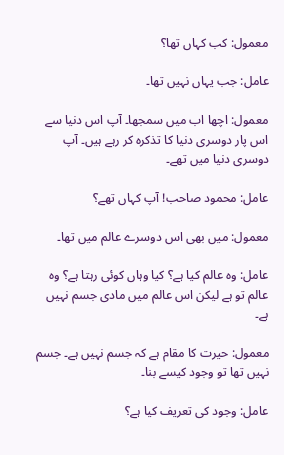معمول: کب کہاں تھا؟

عامل: جب یہاں نہیں تھا۔

معمول: اچھا اب میں سمجھا۔ آپ اس دنیا سے اس پار دوسری دنیا کا تذکرہ کر رہے ہیں۔ آپ دوسری دنیا میں تھے۔

عامل: محمود صاحب! آپ کہاں تھے؟

معمول: میں بھی اس دوسرے عالم میں تھا۔

عامل: وہ عالم کیا ہے؟ کیا وہاں کوئی رہتا ہے؟ وہ عالم تو ہے لیکن اس عالم میں مادی جسم نہیں ہے۔

معمول: حیرت کا مقام ہے کہ جسم نہیں ہے۔ جسم نہیں تھا تو وجود کیسے بنا۔

عامل: وجود کی تعریف کیا ہے؟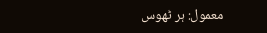معمول: ہر ٹھوس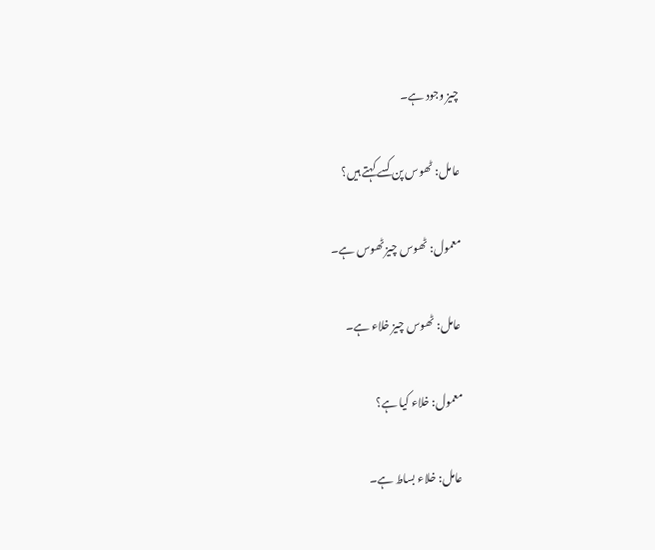چیز وجود ہے۔

عامل: ٹھوس پن کسے کہتے ہیں؟

معمول: ٹھوس چیز ٹھوس ہے۔

عامل: ٹھوس چیز خلاء ہے۔

معمول: خلاء کیا ہے؟

عامل: خلاء بساط ہے۔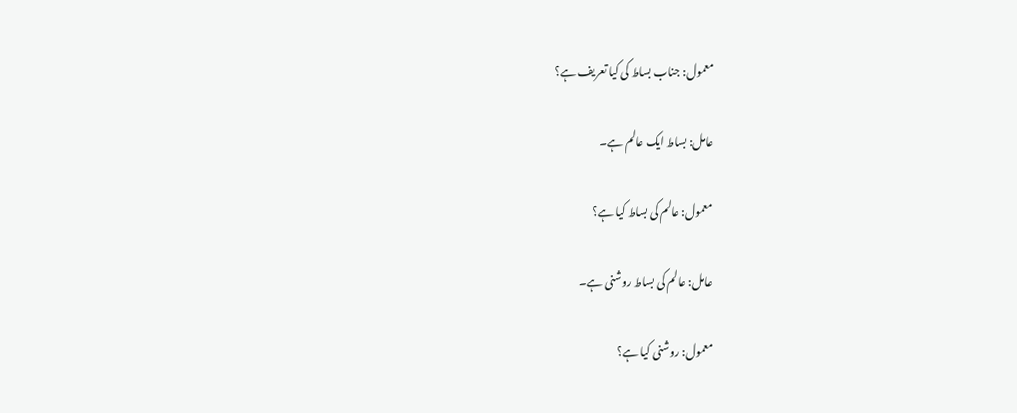معمول: جناب بساط کی کیا تعریف ہے؟

عامل: بساط ایک عالم ہے۔

معمول: عالم کی بساط کیا ہے؟

عامل: عالم کی بساط روشنی ہے۔

معمول: روشنی کیا ہے؟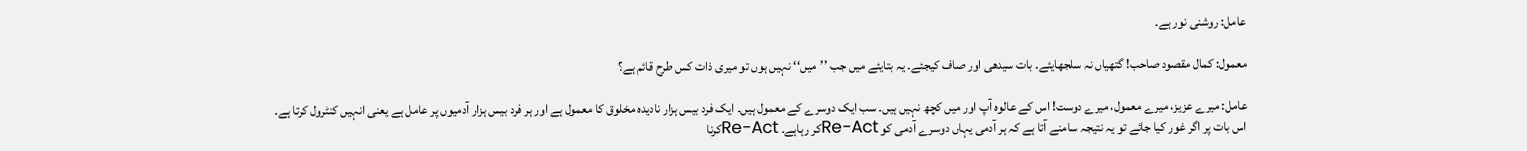عامل: روشنی نور ہے۔

معمول: کمال مقصود صاحب! گتھیاں نہ سلجھایئے۔ بات سیدھی اور صاف کیجئے۔ یہ بتایئے میں جب ’’میں‘‘ نہیں ہوں تو میری ذات کس طرح قائم ہے؟

عامل: میرے عزیز، میرے معمول، میرے دوست! اس کے عالوہ آپ اور میں کچھ نہیں ہیں۔ سب ایک دوسرے کے معمول ہیں۔ ایک فرد بیس ہزار نادیدہ مخلوق کا معمول ہے اور ہر فرد بیس ہزار آدمیوں پر عامل ہے یعنی انہیں کنٹرول کرتا ہے۔ اس بات پر اگر غور کیا جائے تو یہ نتیجہ سامنے آتا ہے کہ ہر آدمی یہاں دوسرے آدمی کو Re-Actکر رہاہے۔ Re-Actکرنا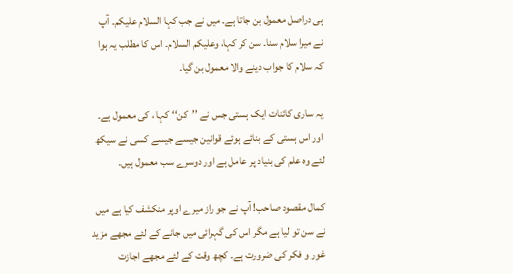ہی دراصل معمول بن جاتا ہے۔ میں نے جب کہا السلام علیکم۔ آپ نے میرا سلام سنا۔ سن کر کہا، وعلیکم السلام۔ اس کا مطلب یہ ہوا کہ سلام کا جواب دینے والا معمول بن گیا۔

یہ ساری کائنات ایک ہستی جس نے ’’کن‘‘ کہا ، کی معمول ہے۔ اور اس ہستی کے بنائے ہوئے قوانین جیسے جیسے کسی نے سیکھ لئے وہ علم کی بنیاد پر عامل ہے اور دوسرے سب معمول ہیں۔

کمال مقصود صاحب! آپ نے جو راز میرے اوپر منکشف کیا ہے میں نے سن تو لیا ہے مگر اس کی گہرائی میں جانے کے لئے مجھے مزید غور و فکر کی ضرورت ہے۔ کچھ وقت کے لئے مجھے اجازت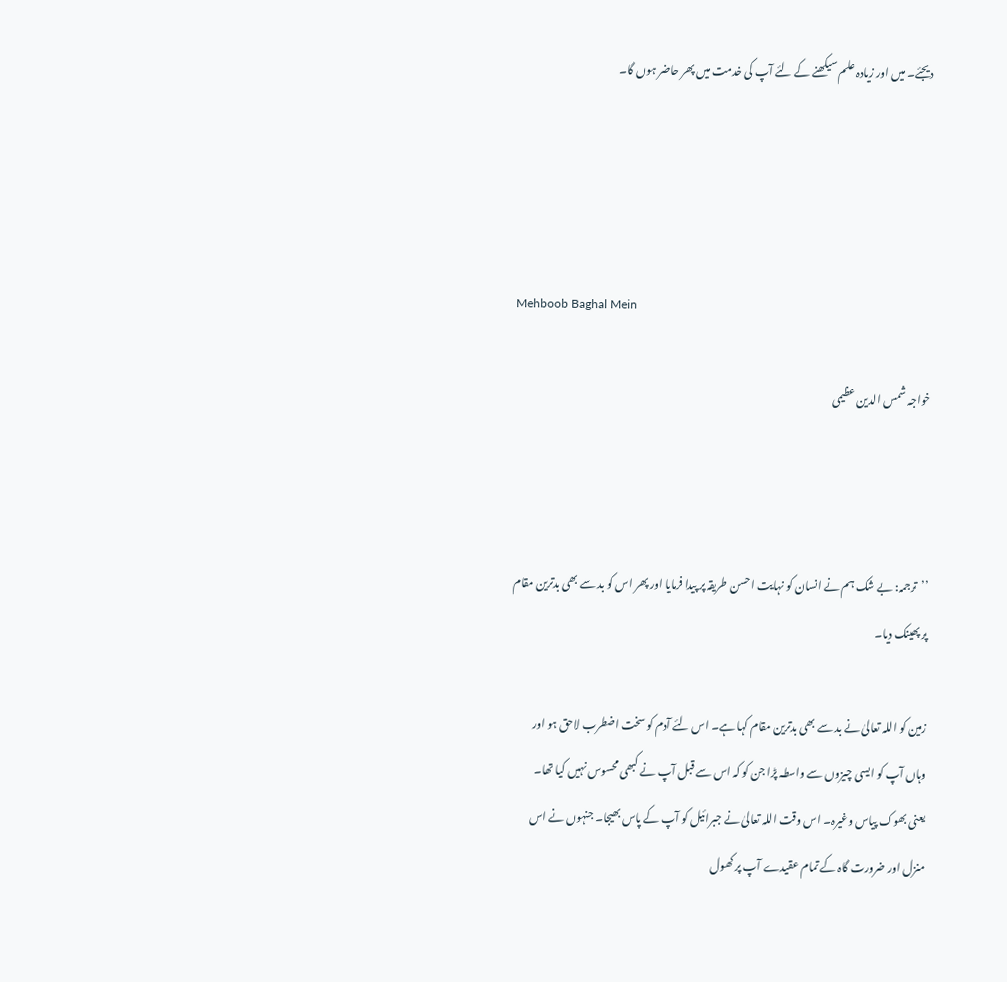دیجئے۔ میں اور زیادہ علم سیکھنے کے لئے آپ کی خدمت میں پھر حاضر ہوں گا۔




Mehboob Baghal Mein

خواجہ شمس الدین عظیمی



’’ترجمہ: بے شک ہم نے انسان کو نہایت احسن طریقہ پر پیدا فرمایا اور پھر اس کو بد سے بھی بدترین مقام پر پھینک دیا۔

زمین کو اللہ تعالیٰ نے بد سے بھی بدترین مقام کہا ہے۔ اس لئے آدم کو سخت اضطرب لاحق ہو اور وہاں آپ کو ایسی چیزوں سے واسطہ پڑا جن کو کہ اس سے قبل آپ نے کبھی محسوس نہیں کیا تھا۔ یعنی بھوک پیاس وغیرہ۔ اس وقت اللہ تعالیٰ نے جبرائیل کو آپ کے پاس بھیجا۔ جنہوں نے اس منزل اور ضرورت گاہ کے تمام عقیدے آپ پر کھول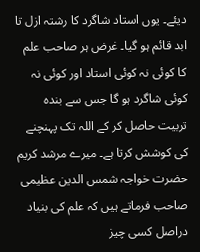دیئے۔ یوں استاد شاگرد کا رشتہ ازل تا ابد قائم ہو گیا۔ غرض ہر صاحب علم کا کوئی نہ کوئی استاد اور کوئی نہ کوئی شاگرد ہو گا جس سے بندہ تربیت حاصل کر کے اللہ تک پہنچنے کی کوشش کرتا ہے۔ میرے مرشد کریم حضرت خواجہ شمس الدین عظیمی صاحب فرماتے ہیں کہ علم کی بنیاد دراصل کسی چیز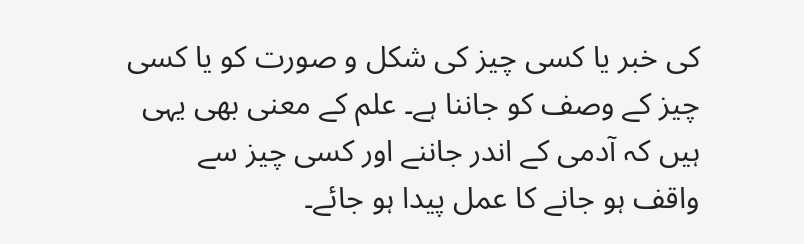کی خبر یا کسی چیز کی شکل و صورت کو یا کسی چیز کے وصف کو جاننا ہے۔ علم کے معنی بھی یہی ہیں کہ آدمی کے اندر جاننے اور کسی چیز سے واقف ہو جانے کا عمل پیدا ہو جائے۔